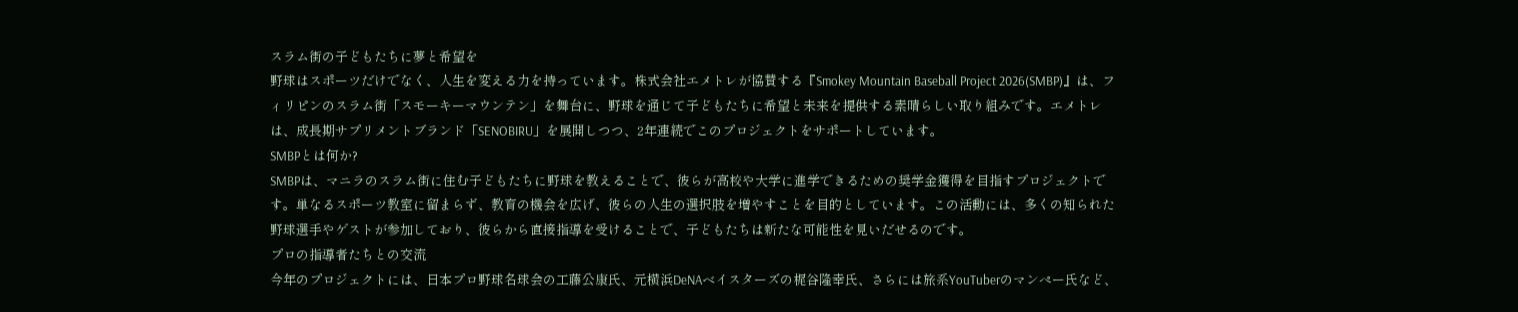スラム街の子どもたちに夢と希望を
野球はスポーツだけでなく、人生を変える力を持っています。株式会社エメトレが協賛する『Smokey Mountain Baseball Project 2026(SMBP)』は、フィリピンのスラム街「スモーキーマウンテン」を舞台に、野球を通じて子どもたちに希望と未来を提供する素晴らしい取り組みです。エメトレは、成長期サプリメントブランド「SENOBIRU」を展開しつつ、2年連続でこのプロジェクトをサポートしています。
SMBPとは何か?
SMBPは、マニラのスラム街に住む子どもたちに野球を教えることで、彼らが高校や大学に進学できるための奨学金獲得を目指すプロジェクトです。単なるスポーツ教室に留まらず、教育の機会を広げ、彼らの人生の選択肢を増やすことを目的としています。この活動には、多くの知られた野球選手やゲストが参加しており、彼らから直接指導を受けることで、子どもたちは新たな可能性を見いだせるのです。
プロの指導者たちとの交流
今年のプロジェクトには、日本プロ野球名球会の工藤公康氏、元横浜DeNAベイスターズの梶谷隆幸氏、さらには旅系YouTuberのマンぺー氏など、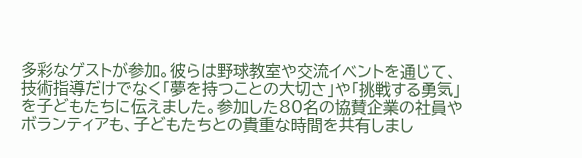多彩なゲストが参加。彼らは野球教室や交流イベントを通じて、技術指導だけでなく「夢を持つことの大切さ」や「挑戦する勇気」を子どもたちに伝えました。参加した80名の協賛企業の社員やボランティアも、子どもたちとの貴重な時間を共有しまし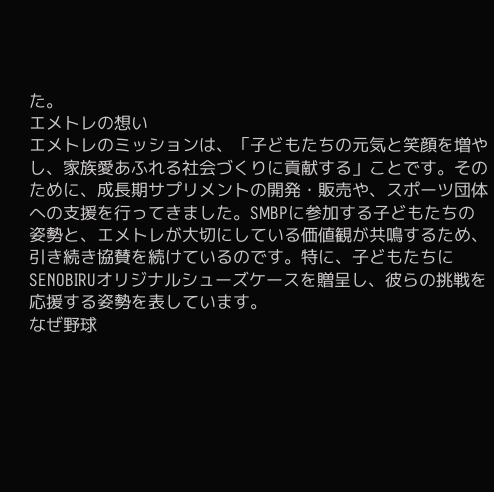た。
エメトレの想い
エメトレのミッションは、「子どもたちの元気と笑顔を増やし、家族愛あふれる社会づくりに貢献する」ことです。そのために、成長期サプリメントの開発・販売や、スポーツ団体への支援を行ってきました。SMBPに参加する子どもたちの姿勢と、エメトレが大切にしている価値観が共鳴するため、引き続き協賛を続けているのです。特に、子どもたちにSENOBIRUオリジナルシューズケースを贈呈し、彼らの挑戦を応援する姿勢を表しています。
なぜ野球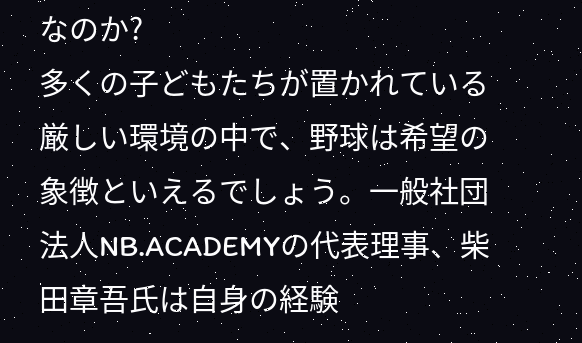なのか?
多くの子どもたちが置かれている厳しい環境の中で、野球は希望の象徴といえるでしょう。一般社団法人NB.ACADEMYの代表理事、柴田章吾氏は自身の経験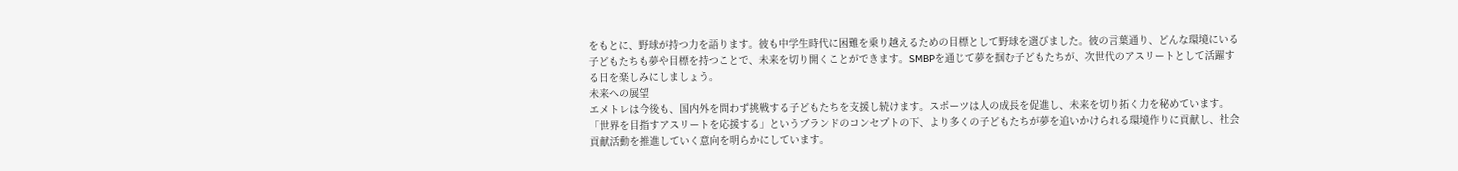をもとに、野球が持つ力を語ります。彼も中学生時代に困難を乗り越えるための目標として野球を選びました。彼の言葉通り、どんな環境にいる子どもたちも夢や目標を持つことで、未来を切り開くことができます。SMBPを通じて夢を掴む子どもたちが、次世代のアスリートとして活躍する日を楽しみにしましょう。
未来への展望
エメトレは今後も、国内外を問わず挑戦する子どもたちを支援し続けます。スポーツは人の成長を促進し、未来を切り拓く力を秘めています。「世界を目指すアスリートを応援する」というブランドのコンセプトの下、より多くの子どもたちが夢を追いかけられる環境作りに貢献し、社会貢献活動を推進していく意向を明らかにしています。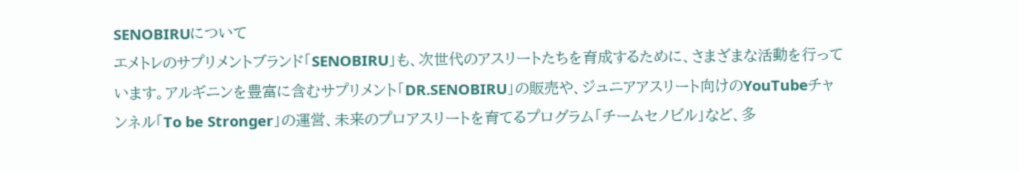SENOBIRUについて
エメトレのサプリメントブランド「SENOBIRU」も、次世代のアスリートたちを育成するために、さまざまな活動を行っています。アルギニンを豊富に含むサプリメント「DR.SENOBIRU」の販売や、ジュニアアスリート向けのYouTubeチャンネル「To be Stronger」の運営、未来のプロアスリートを育てるプログラム「チームセノビル」など、多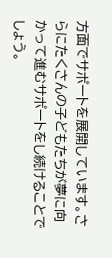方面でサポートを展開しています。さらにたくさんの子どもたちが夢に向かって進むサポートをし続けることでしょう。